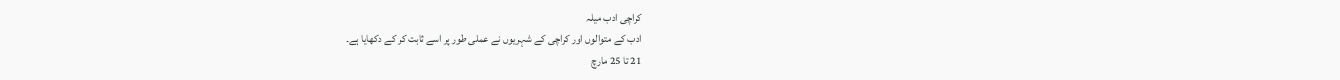کراچی ادب میلہ
ادب کے متوالوں اور کراچی کے شہریوں نے عملی طور پر اسے ثابت کر کے دکھایا ہے۔
21 تا 25 مارچ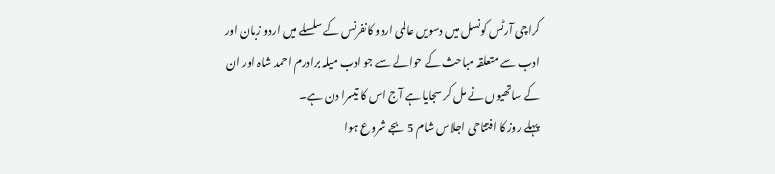کراچی آرٹس کونسل میں دسویں عالمی اردو کانفرنس کے سلسلے میں اردو زبان اور ادب سے متعلقہ مباحث کے حوالے سے جو ادب میلہ برادرم احمد شاہ اور ان کے ساتھیوں نے مل کر سجایا ہے آج اس کا تیسرا دن ہے۔
پہلے روز کا افتتاحی اجلاس شام 5 بجے شروع ہوا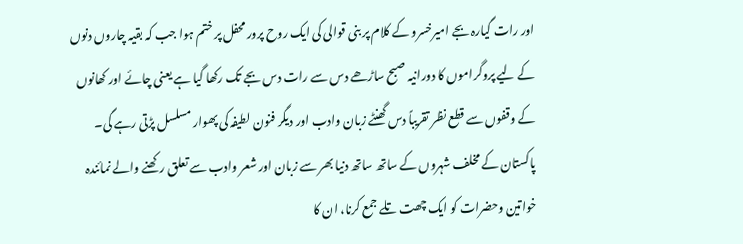اور رات گیارہ بجے امیرخسرو کے کلام پر بنی قوالی کی ایک روح پرور محفل پر ختم ہوا جب کہ بقیہ چاروں دنوں کے لیے پروگراموں کا دورانیہ صبح ساڑھے دس سے رات دس بجے تک رکھا گیا ہے یعنی چائے اور کھانوں کے وقفوں سے قطع نظر تقریباً دس گھنٹے زبان وادب اور دیگر فنون لطیفہ کی پھوار مسلسل پڑتی رہے گی۔
پاکستان کے مخلف شہروں کے ساتھ ساتھ دنیا بھر سے زبان اور شعر وادب سے تعلق رکھنے والے نمائندہ خواتین وحضرات کو ایک چھت تلے جمع کرنا، ان کا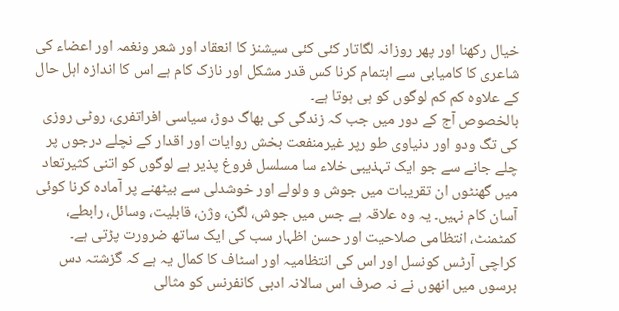خیال رکھنا اور پھر روزانہ لگاتار کئی کئی سیشنز کا انعقاد اور شعر ونغمہ اور اعضاء کی شاعری کا کامیابی سے اہتمام کرنا کس قدر مشکل اور نازک کام ہے اس کا اندازہ اہل حال کے علاوہ کم کم لوگوں کو ہی ہوتا ہے۔
بالخصوص آج کے دور میں جب کہ زندگی کی بھاگ دوڑ، سیاسی افراتفری، روٹی روزی کی تگ ودو اور دنیاوی طو رپر غیرمنفعت بخش روایات اور اقدار کے نچلے درجوں پر چلے جانے سے جو ایک تہذیبی خلاء سا مسلسل فروغ پذیر ہے لوگوں کو اتنی کثیرتعاد میں گھنٹوں ان تقریبات میں جوش و ولولے اور خوشدلی سے بیٹھنے پر آمادہ کرنا کوئی آسان کام نہیں۔ یہ وہ علاقہ ہے جس میں جوش، لگن، وژن، قابلیت، وسائل، رابطے، کمٹمنٹ، انتظامی صلاحیت اور حسن اظہار سب کی ایک ساتھ ضرورت پڑتی ہے۔
کراچی آرٹس کونسل اور اس کی انتظامیہ اور اسٹاف کا کمال یہ ہے کہ گزشتہ دس برسوں میں انھوں نے نہ صرف اس سالانہ ادبی کانفرنس کو مثالی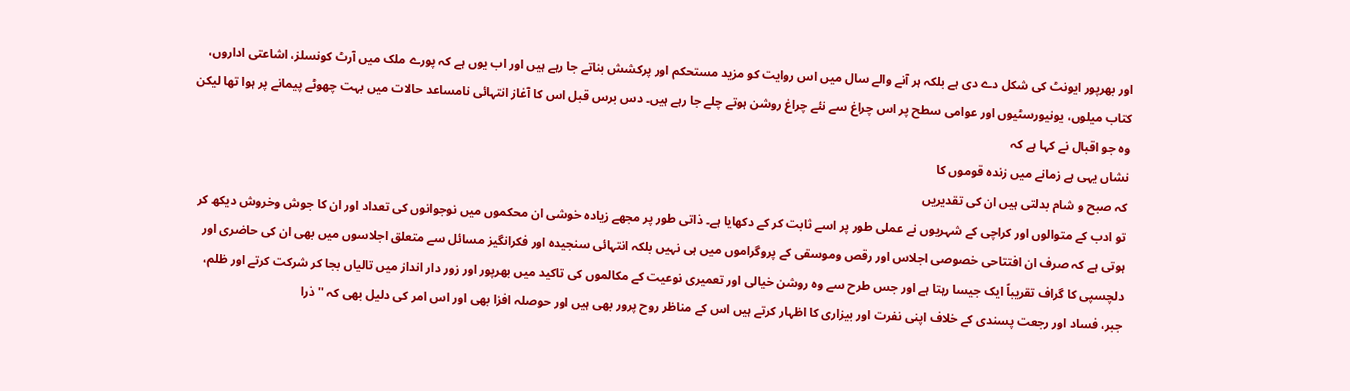اور بھرپور ایونٹ کی شکل دے دی ہے بلکہ ہر آنے والے سال میں اس روایت کو مزید مستحکم اور پرکشش بناتے جا رہے ہیں اور اب یوں ہے کہ پورے ملک میں آرٹ کونسلز، اشاعتی اداروں، کتاب میلوں، یونیورسٹیوں اور عوامی سطح پر اس چراغ سے نئے چراغ روشن ہوتے چلے جا رہے ہیں۔ دس برس قبل اس کا آغاز انتہائی نامساعد حالات میں بہت چھوٹے پیمانے پر ہوا تھا لیکن وہ جو اقبال نے کہا ہے کہ
نشاں یہی ہے زمانے میں زندہ قوموں کا
کہ صبح و شام بدلتی ہیں ان کی تقدیریں
تو ادب کے متوالوں اور کراچی کے شہریوں نے عملی طور پر اسے ثابت کر کے دکھایا ہے۔ ذاتی طور پر مجھے زیادہ خوشی ان محکموں میں نوجوانوں کی تعداد اور ان کا جوش وخروش دیکھ کر ہوتی ہے کہ صرف ان افتتاحی خصوصی اجلاس اور رقص وموسقی کے پروگراموں میں ہی نہیں بلکہ انتہائی سنجیدہ اور فکرانگیز مسائل سے متعلق اجلاسوں میں بھی ان کی حاضری اور دلچسپی کا گراف تقریباً ایک جیسا رہتا ہے اور جس طرح سے وہ روشن خیالی اور تعمیری نوعیت کے مکالموں کی تاکید میں بھرپور اور زور دار انداز میں تالیاں بجا کر شرکت کرتے اور ظلم، جبر، فساد اور رجعت پسندی کے خلاف اپنی نفرت اور بیزاری کا اظہار کرتے ہیں اس کے مناظر روح پرور بھی ہیں اور حوصلہ افزا بھی اور اس امر کی دلیل بھی کہ ''ذرا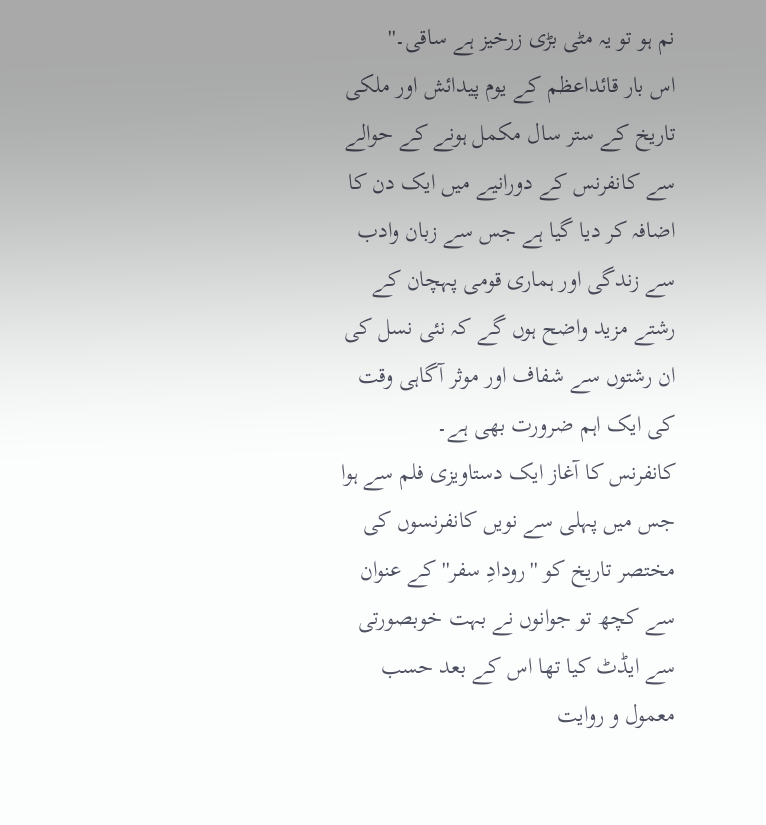نم ہو تو یہ مٹی بڑی زرخیز ہے ساقی۔''
اس بار قائداعظم کے یوم پیدائش اور ملکی تاریخ کے ستر سال مکمل ہونے کے حوالے سے کانفرنس کے دورانیے میں ایک دن کا اضافہ کر دیا گیا ہے جس سے زبان وادب سے زندگی اور ہماری قومی پہچان کے رشتے مزید واضح ہوں گے کہ نئی نسل کی ان رشتوں سے شفاف اور موثر آگاہی وقت کی ایک اہم ضرورت بھی ہے۔
کانفرنس کا آغاز ایک دستاویزی فلم سے ہوا جس میں پہلی سے نویں کانفرنسوں کی مختصر تاریخ کو ''رودادِ سفر'' کے عنوان سے کچھ تو جوانوں نے بہت خوبصورتی سے ایڈٹ کیا تھا اس کے بعد حسب معمول و روایت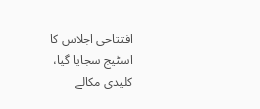افتتاحی اجلاس کا اسٹیج سجایا گیا، کلیدی مکالے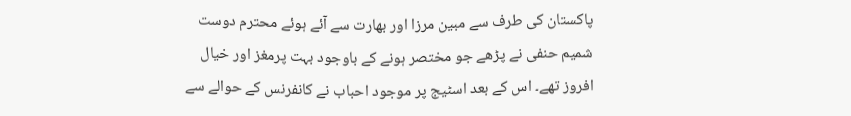پاکستان کی طرف سے مبین مرزا اور بھارت سے آئے ہوئے محترم دوست شمیم حنفی نے پڑھے جو مختصر ہونے کے باوجود بہت پرمغز اور خیال افروز تھے۔ اس کے بعد اسٹیج پر موجود احباب نے کانفرنس کے حوالے سے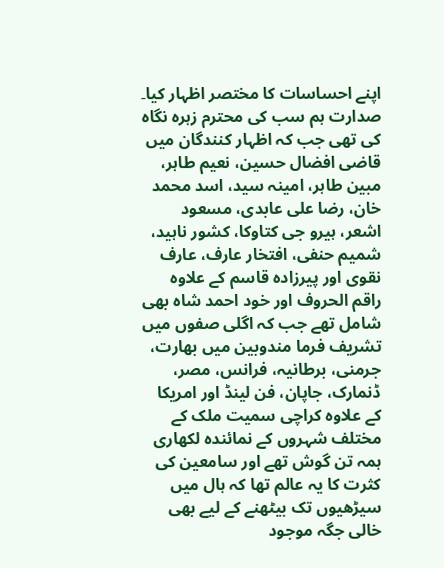اپنے احساسات کا مختصر اظہار کیا۔
صدارت ہم سب کی محترم زہرہ نگاہ کی تھی جب کہ اظہار کنندگان میں قاضی افضال حسین، نعیم طاہر، مبین طاہر، امینہ سید، اسد محمد خان، رضا علی عابدی، مسعود اشعر، ہیرو جی کتاوکا، کشور ناہید، شمیم حنفی، افتخار عارف، عارف نقوی اور پیرزادہ قاسم کے علاوہ راقم الحروف اور خود احمد شاہ بھی شامل تھے جب کہ اگلی صفوں میں تشریف فرما مندوبین میں بھارت، جرمنی، برطانیہ، فرانس، مصر، ڈنمارک، جاپان، فن لینڈ اور امریکا کے علاوہ کراچی سمیت ملک کے مختلف شہروں کے نمائندہ لکھاری ہمہ تن گوش تھے اور سامعین کی کثرت کا یہ عالم تھا کہ ہال میں سیڑھیوں تک بیٹھنے کے لیے بھی خالی جگہ موجود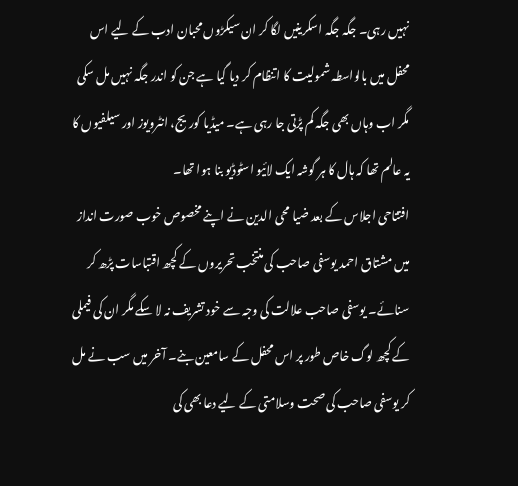نہیں رہی۔ جگہ جگہ اسکرینیں لگا کر ان سیکڑوں محبان ادب کے لیے اس محفل میں بالواسطہ شمولیت کا اتنظام کر دیا گیا ہے جن کو اندر جگہ نہیں مل سکی مگر اب وہاں بھی جگہ کم پڑتی جا رہی ہے۔ میڈیا کوریج، انٹرویوز اور سیلفیوں کا یہ عالم تھا کہ ہال کا ہر گوشہ ایک لائیو اسٹوڈیو بنا ہوا تھا۔
افتتاحی اجلاس کے بعد ضیا محی الدین نے اپنے مخصوص خوب صورت انداز میں مشتاق احمد یوسفی صاحب کی منتخب تحریروں کے کچھ اقتباسات پڑھ کر سنائے۔ یوسفی صاحب علالت کی وجہ سے خود تشریف نہ لا سکے مگر ان کی فیملی کے کچھ لوگ خاص طور پر اس محفل کے سامعین بنے۔ آخر میں سب نے مل کر یوسفی صاحب کی صحت وسلامتی کے لیے دعا بھی کی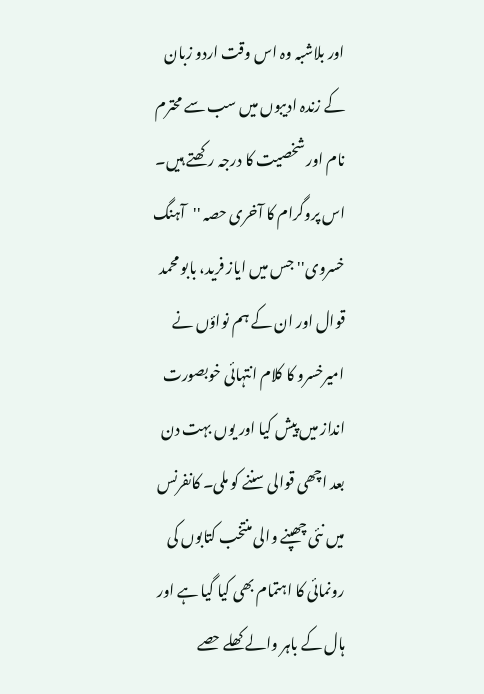اور بلاشبہ وہ اس وقت اردو زبان کے زندہ ادیبوں میں سب سے محترم نام اور شخصیت کا درجہ رکھتے ہیں۔
اس پروگرام کا آخری حصہ ''آہنگ خسروی'' جس میں ایاز فرید، بابو محمد قوال اور ان کے ہم نواؤں نے امیرخسرو کا کلام انتہائی خوبصورت انداز میں پیش کیا اور یوں بہت دن بعد اچھی قوالی سننے کو ملی۔ کانفرنس میں نئی چھپنے والی منتخب کتابوں کی رونمائی کا اہتمام بھی کیا گیا ہے اور ہال کے باہر والے کھلے حصے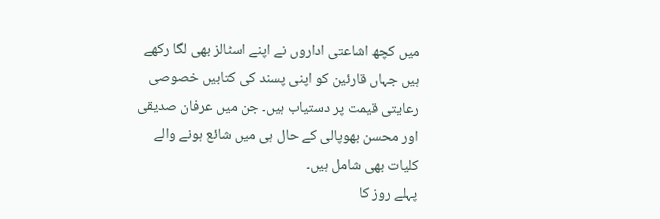میں کچھ اشاعتی اداروں نے اپنے اسٹالز بھی لگا رکھے ہیں جہاں قارئین کو اپنی پسند کی کتابیں خصوصی رعایتی قیمت پر دستیاب ہیں۔ جن میں عرفان صدیقی اور محسن بھوپالی کے حال ہی میں شائع ہونے والے کلیات بھی شامل ہیں۔
پہلے روز کا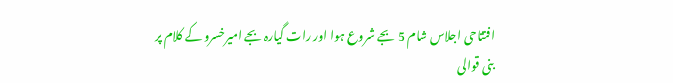افتتاحی اجلاس شام 5 بجے شروع ہوا اور رات گیارہ بجے امیرخسرو کے کلام پر بنی قوالی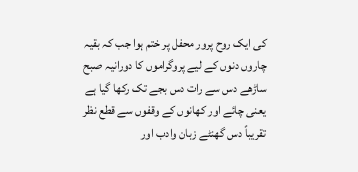کی ایک روح پرور محفل پر ختم ہوا جب کہ بقیہ چاروں دنوں کے لیے پروگراموں کا دورانیہ صبح ساڑھے دس سے رات دس بجے تک رکھا گیا ہے یعنی چائے اور کھانوں کے وقفوں سے قطع نظر تقریباً دس گھنٹے زبان وادب اور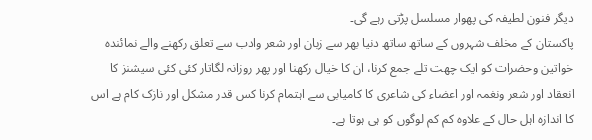دیگر فنون لطیفہ کی پھوار مسلسل پڑتی رہے گی۔
پاکستان کے مخلف شہروں کے ساتھ ساتھ دنیا بھر سے زبان اور شعر وادب سے تعلق رکھنے والے نمائندہ خواتین وحضرات کو ایک چھت تلے جمع کرنا، ان کا خیال رکھنا اور پھر روزانہ لگاتار کئی کئی سیشنز کا انعقاد اور شعر ونغمہ اور اعضاء کی شاعری کا کامیابی سے اہتمام کرنا کس قدر مشکل اور نازک کام ہے اس کا اندازہ اہل حال کے علاوہ کم کم لوگوں کو ہی ہوتا ہے۔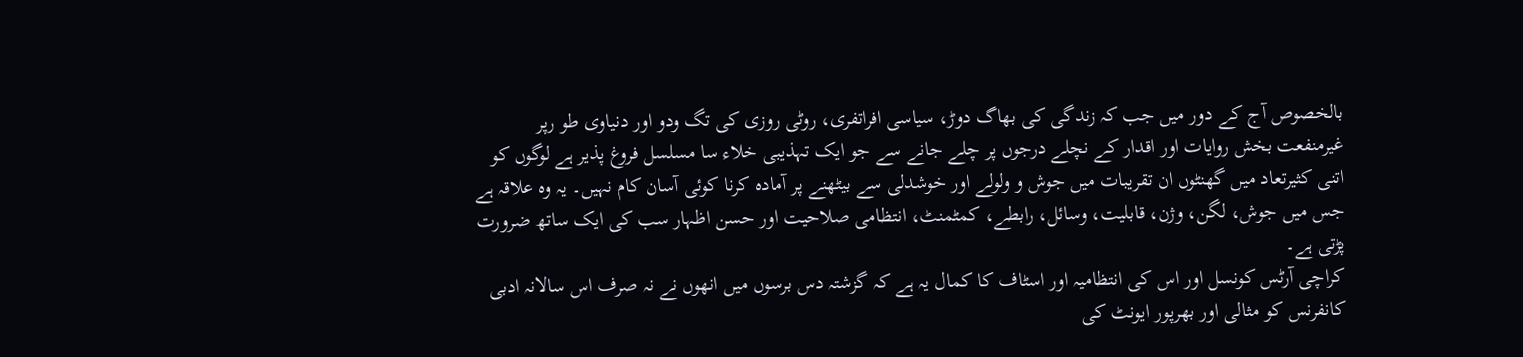بالخصوص آج کے دور میں جب کہ زندگی کی بھاگ دوڑ، سیاسی افراتفری، روٹی روزی کی تگ ودو اور دنیاوی طو رپر غیرمنفعت بخش روایات اور اقدار کے نچلے درجوں پر چلے جانے سے جو ایک تہذیبی خلاء سا مسلسل فروغ پذیر ہے لوگوں کو اتنی کثیرتعاد میں گھنٹوں ان تقریبات میں جوش و ولولے اور خوشدلی سے بیٹھنے پر آمادہ کرنا کوئی آسان کام نہیں۔ یہ وہ علاقہ ہے جس میں جوش، لگن، وژن، قابلیت، وسائل، رابطے، کمٹمنٹ، انتظامی صلاحیت اور حسن اظہار سب کی ایک ساتھ ضرورت پڑتی ہے۔
کراچی آرٹس کونسل اور اس کی انتظامیہ اور اسٹاف کا کمال یہ ہے کہ گزشتہ دس برسوں میں انھوں نے نہ صرف اس سالانہ ادبی کانفرنس کو مثالی اور بھرپور ایونٹ کی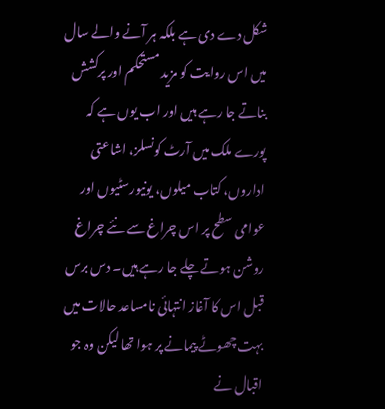شکل دے دی ہے بلکہ ہر آنے والے سال میں اس روایت کو مزید مستحکم اور پرکشش بناتے جا رہے ہیں اور اب یوں ہے کہ پورے ملک میں آرٹ کونسلز، اشاعتی اداروں، کتاب میلوں، یونیورسٹیوں اور عوامی سطح پر اس چراغ سے نئے چراغ روشن ہوتے چلے جا رہے ہیں۔ دس برس قبل اس کا آغاز انتہائی نامساعد حالات میں بہت چھوٹے پیمانے پر ہوا تھا لیکن وہ جو اقبال نے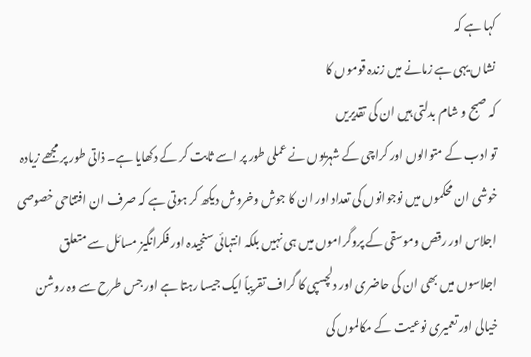کہا ہے کہ
نشاں یہی ہے زمانے میں زندہ قوموں کا
کہ صبح و شام بدلتی ہیں ان کی تقدیریں
تو ادب کے متوالوں اور کراچی کے شہریوں نے عملی طور پر اسے ثابت کر کے دکھایا ہے۔ ذاتی طور پر مجھے زیادہ خوشی ان محکموں میں نوجوانوں کی تعداد اور ان کا جوش وخروش دیکھ کر ہوتی ہے کہ صرف ان افتتاحی خصوصی اجلاس اور رقص وموسقی کے پروگراموں میں ہی نہیں بلکہ انتہائی سنجیدہ اور فکرانگیز مسائل سے متعلق اجلاسوں میں بھی ان کی حاضری اور دلچسپی کا گراف تقریباً ایک جیسا رہتا ہے اور جس طرح سے وہ روشن خیالی اور تعمیری نوعیت کے مکالموں کی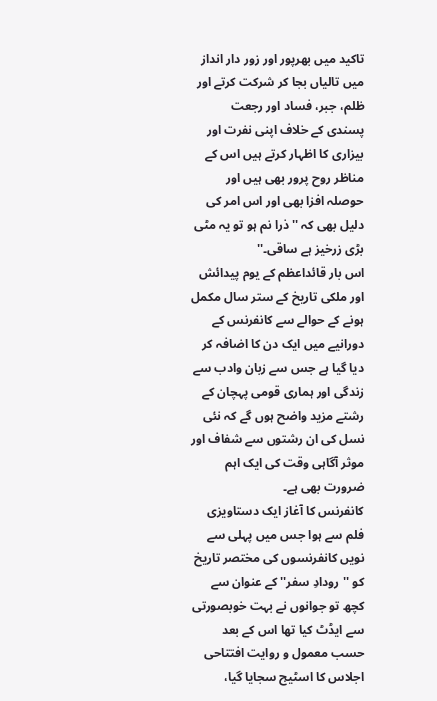تاکید میں بھرپور اور زور دار انداز میں تالیاں بجا کر شرکت کرتے اور ظلم، جبر، فساد اور رجعت پسندی کے خلاف اپنی نفرت اور بیزاری کا اظہار کرتے ہیں اس کے مناظر روح پرور بھی ہیں اور حوصلہ افزا بھی اور اس امر کی دلیل بھی کہ ''ذرا نم ہو تو یہ مٹی بڑی زرخیز ہے ساقی۔''
اس بار قائداعظم کے یوم پیدائش اور ملکی تاریخ کے ستر سال مکمل ہونے کے حوالے سے کانفرنس کے دورانیے میں ایک دن کا اضافہ کر دیا گیا ہے جس سے زبان وادب سے زندگی اور ہماری قومی پہچان کے رشتے مزید واضح ہوں گے کہ نئی نسل کی ان رشتوں سے شفاف اور موثر آگاہی وقت کی ایک اہم ضرورت بھی ہے۔
کانفرنس کا آغاز ایک دستاویزی فلم سے ہوا جس میں پہلی سے نویں کانفرنسوں کی مختصر تاریخ کو ''رودادِ سفر'' کے عنوان سے کچھ تو جوانوں نے بہت خوبصورتی سے ایڈٹ کیا تھا اس کے بعد حسب معمول و روایت افتتاحی اجلاس کا اسٹیج سجایا گیا،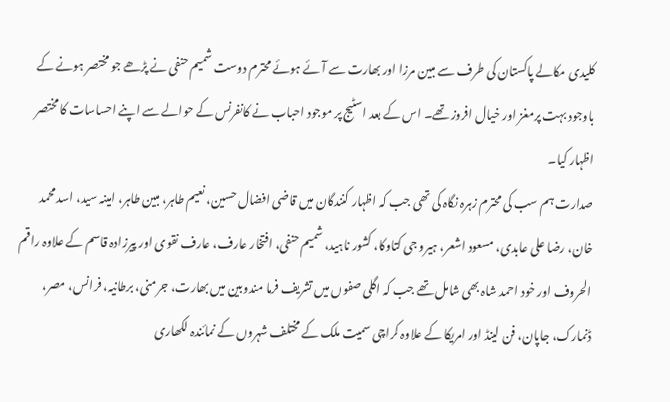کلیدی مکالے پاکستان کی طرف سے مبین مرزا اور بھارت سے آئے ہوئے محترم دوست شمیم حنفی نے پڑھے جو مختصر ہونے کے باوجود بہت پرمغز اور خیال افروز تھے۔ اس کے بعد اسٹیج پر موجود احباب نے کانفرنس کے حوالے سے اپنے احساسات کا مختصر اظہار کیا۔
صدارت ہم سب کی محترم زہرہ نگاہ کی تھی جب کہ اظہار کنندگان میں قاضی افضال حسین، نعیم طاہر، مبین طاہر، امینہ سید، اسد محمد خان، رضا علی عابدی، مسعود اشعر، ہیرو جی کتاوکا، کشور ناہید، شمیم حنفی، افتخار عارف، عارف نقوی اور پیرزادہ قاسم کے علاوہ راقم الحروف اور خود احمد شاہ بھی شامل تھے جب کہ اگلی صفوں میں تشریف فرما مندوبین میں بھارت، جرمنی، برطانیہ، فرانس، مصر، ڈنمارک، جاپان، فن لینڈ اور امریکا کے علاوہ کراچی سمیت ملک کے مختلف شہروں کے نمائندہ لکھاری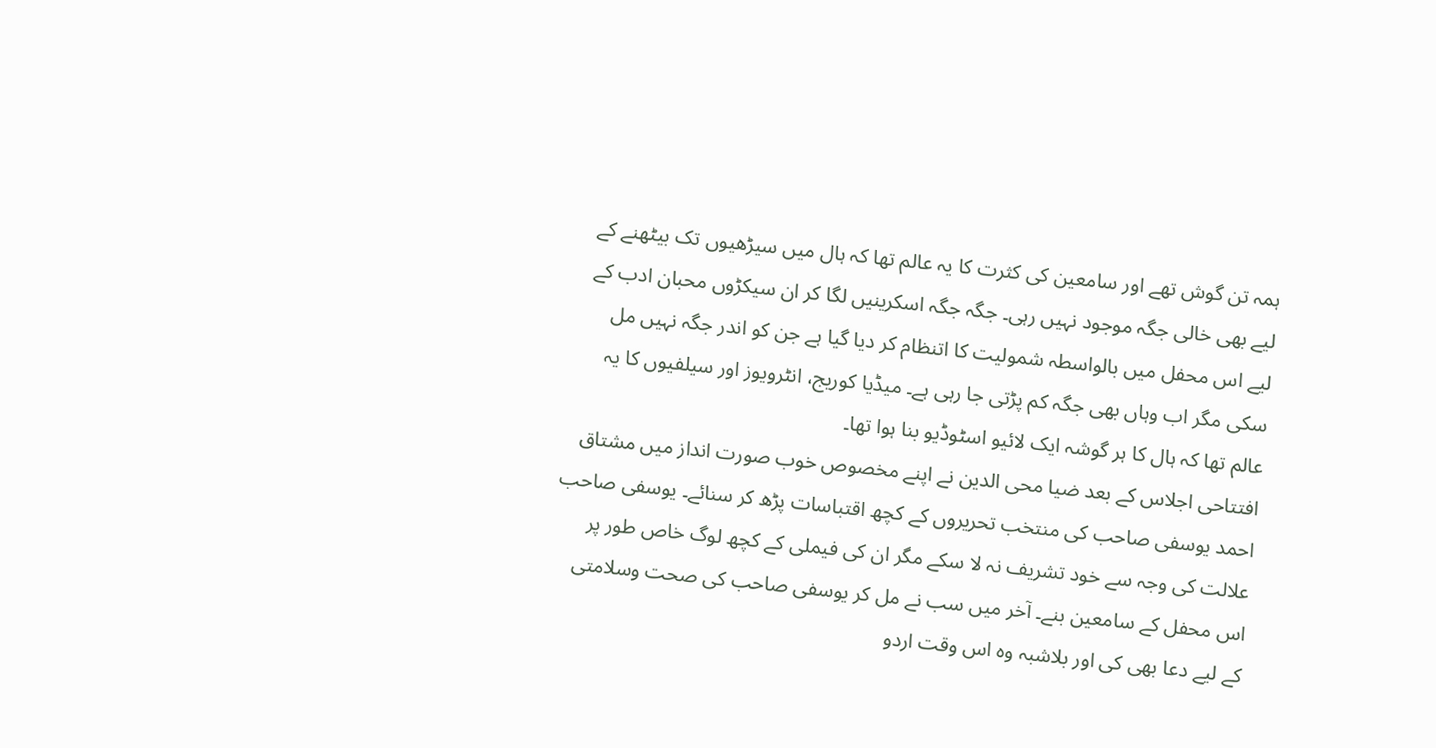ہمہ تن گوش تھے اور سامعین کی کثرت کا یہ عالم تھا کہ ہال میں سیڑھیوں تک بیٹھنے کے لیے بھی خالی جگہ موجود نہیں رہی۔ جگہ جگہ اسکرینیں لگا کر ان سیکڑوں محبان ادب کے لیے اس محفل میں بالواسطہ شمولیت کا اتنظام کر دیا گیا ہے جن کو اندر جگہ نہیں مل سکی مگر اب وہاں بھی جگہ کم پڑتی جا رہی ہے۔ میڈیا کوریج، انٹرویوز اور سیلفیوں کا یہ عالم تھا کہ ہال کا ہر گوشہ ایک لائیو اسٹوڈیو بنا ہوا تھا۔
افتتاحی اجلاس کے بعد ضیا محی الدین نے اپنے مخصوص خوب صورت انداز میں مشتاق احمد یوسفی صاحب کی منتخب تحریروں کے کچھ اقتباسات پڑھ کر سنائے۔ یوسفی صاحب علالت کی وجہ سے خود تشریف نہ لا سکے مگر ان کی فیملی کے کچھ لوگ خاص طور پر اس محفل کے سامعین بنے۔ آخر میں سب نے مل کر یوسفی صاحب کی صحت وسلامتی کے لیے دعا بھی کی اور بلاشبہ وہ اس وقت اردو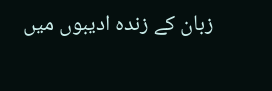زبان کے زندہ ادیبوں میں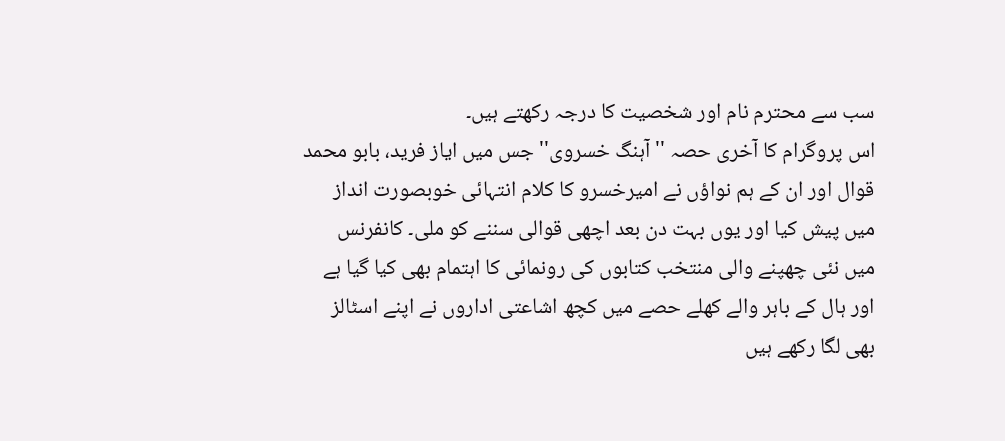سب سے محترم نام اور شخصیت کا درجہ رکھتے ہیں۔
اس پروگرام کا آخری حصہ ''آہنگ خسروی'' جس میں ایاز فرید، بابو محمد قوال اور ان کے ہم نواؤں نے امیرخسرو کا کلام انتہائی خوبصورت انداز میں پیش کیا اور یوں بہت دن بعد اچھی قوالی سننے کو ملی۔ کانفرنس میں نئی چھپنے والی منتخب کتابوں کی رونمائی کا اہتمام بھی کیا گیا ہے اور ہال کے باہر والے کھلے حصے میں کچھ اشاعتی اداروں نے اپنے اسٹالز بھی لگا رکھے ہیں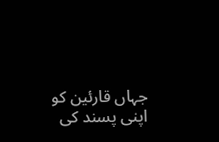جہاں قارئین کو اپنی پسند کی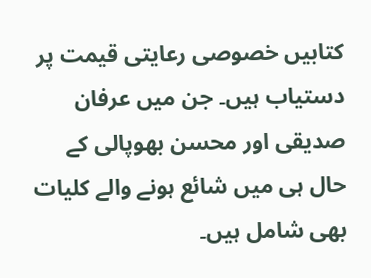کتابیں خصوصی رعایتی قیمت پر دستیاب ہیں۔ جن میں عرفان صدیقی اور محسن بھوپالی کے حال ہی میں شائع ہونے والے کلیات بھی شامل ہیں۔